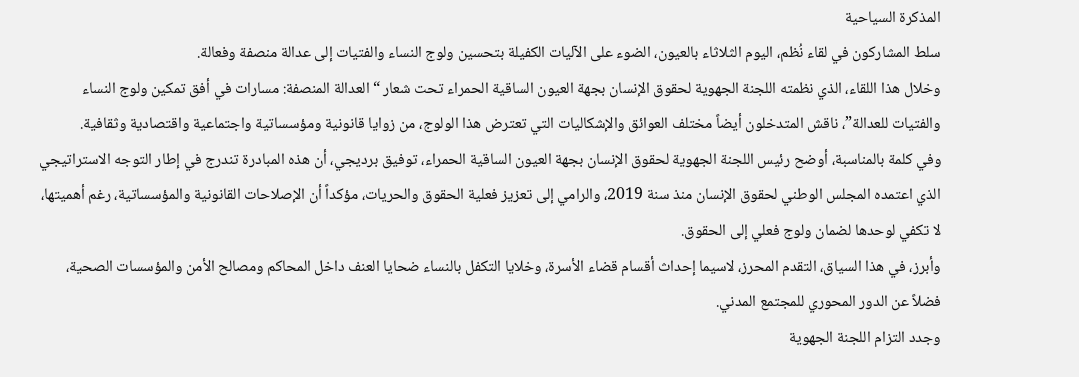المذكرة السياحية
سلط المشاركون في لقاء نُظم، اليوم الثلاثاء بالعيون، الضوء على الآليات الكفيلة بتحسين ولوج النساء والفتيات إلى عدالة منصفة وفعالة.
وخلال هذا اللقاء، الذي نظمته اللجنة الجهوية لحقوق الإنسان بجهة العيون الساقية الحمراء تحت شعار “العدالة المنصفة: مسارات في أفق تمكين ولوج النساء والفتيات للعدالة”، ناقش المتدخلون أيضاً مختلف العوائق والإشكاليات التي تعترض هذا الولوج، من زوايا قانونية ومؤسساتية واجتماعية واقتصادية وثقافية.
وفي كلمة بالمناسبة، أوضح رئيس اللجنة الجهوية لحقوق الإنسان بجهة العيون الساقية الحمراء، توفيق برديجي، أن هذه المبادرة تندرج في إطار التوجه الاستراتيجي الذي اعتمده المجلس الوطني لحقوق الإنسان منذ سنة 2019، والرامي إلى تعزيز فعلية الحقوق والحريات، مؤكداً أن الإصلاحات القانونية والمؤسساتية، رغم أهميتها، لا تكفي لوحدها لضمان ولوج فعلي إلى الحقوق.
وأبرز، في هذا السياق، التقدم المحرز، لاسيما إحداث أقسام قضاء الأسرة، وخلايا التكفل بالنساء ضحايا العنف داخل المحاكم ومصالح الأمن والمؤسسات الصحية، فضلاً عن الدور المحوري للمجتمع المدني.
وجدد التزام اللجنة الجهوية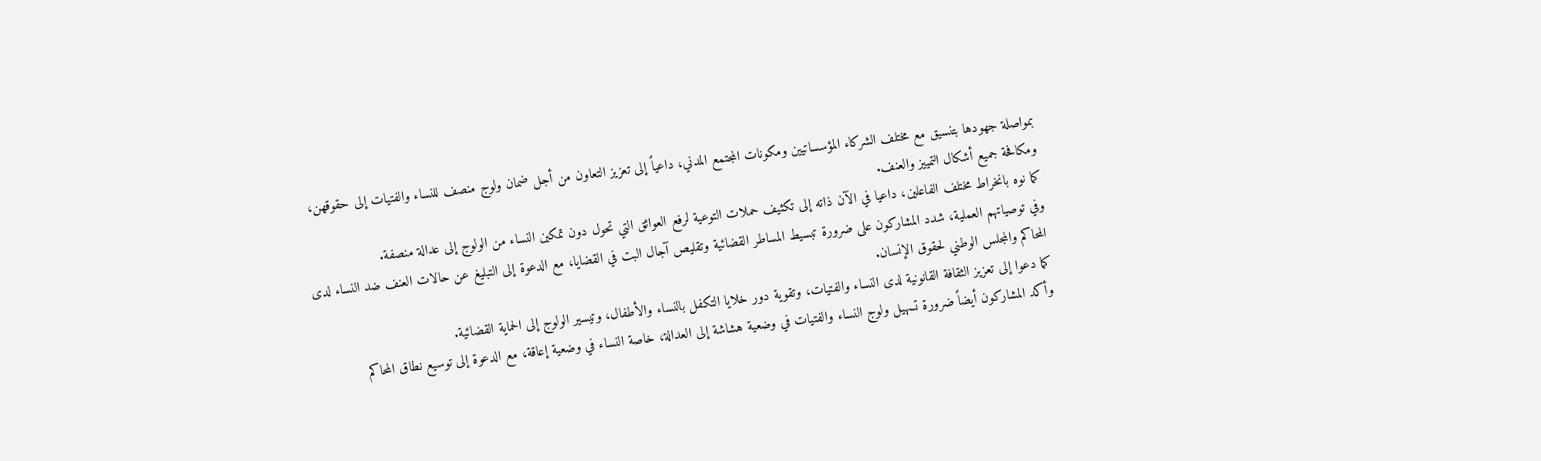بمواصلة جهودها بتنسيق مع مختلف الشركاء المؤسساتيين ومكونات المجتمع المدني، داعياً إلى تعزيز التعاون من أجل ضمان ولوج منصف للنساء والفتيات إلى حقوقهن، ومكافحة جميع أشكال التمييز والعنف.
كما نوه بانخراط مختلف الفاعلين، داعيا في الآن ذاته إلى تكثيف حملات التوعية لرفع العوائق التي تحول دون تمكين النساء من الولوج إلى عدالة منصفة.
وفي توصياتهم العملية، شدد المشاركون على ضرورة تبسيط المساطر القضائية وتقليص آجال البت في القضايا، مع الدعوة إلى التبليغ عن حالات العنف ضد النساء لدى المحاكم والمجلس الوطني لحقوق الإنسان.
كما دعوا إلى تعزيز الثقافة القانونية لدى النساء والفتيات، وتقوية دور خلايا التكفل بالنساء والأطفال، وتيسير الولوج إلى الحماية القضائية.
وأكد المشاركون أيضاً ضرورة تسهيل ولوج النساء والفتيات في وضعية هشاشة إلى العدالة، خاصة النساء في وضعية إعاقة، مع الدعوة إلى توسيع نطاق المحاكم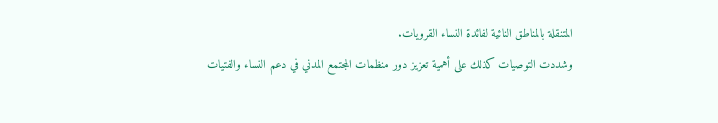المتنقلة بالمناطق النائية لفائدة النساء القرويات.
وشددت التوصيات كذلك على أهمية تعزيز دور منظمات المجتمع المدني في دعم النساء والفتيات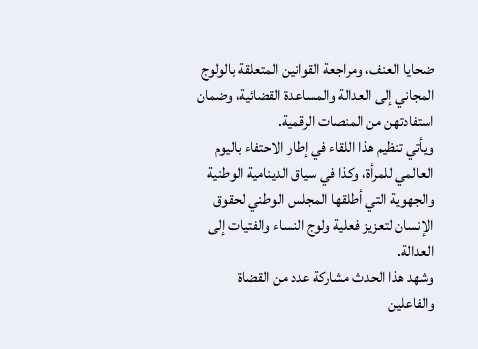ضحايا العنف، ومراجعة القوانين المتعلقة بالولوج المجاني إلى العدالة والمساعدة القضائية، وضمان استفادتهن من المنصات الرقمية.
ويأتي تنظيم هذا اللقاء في إطار الاحتفاء باليوم العالمي للمرأة، وكذا في سياق الدينامية الوطنية والجهوية التي أطلقها المجلس الوطني لحقوق الإنسان لتعزيز فعلية ولوج النساء والفتيات إلى العدالة.
وشهد هذا الحدث مشاركة عدد من القضاة والفاعلين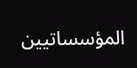المؤسساتيين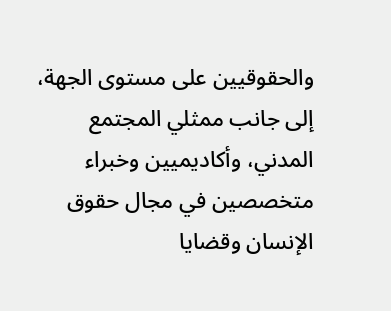والحقوقيين على مستوى الجهة، إلى جانب ممثلي المجتمع المدني، وأكاديميين وخبراء متخصصين في مجال حقوق الإنسان وقضايا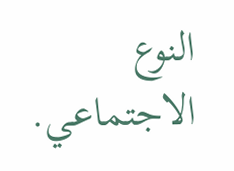النوع الاجتماعي.